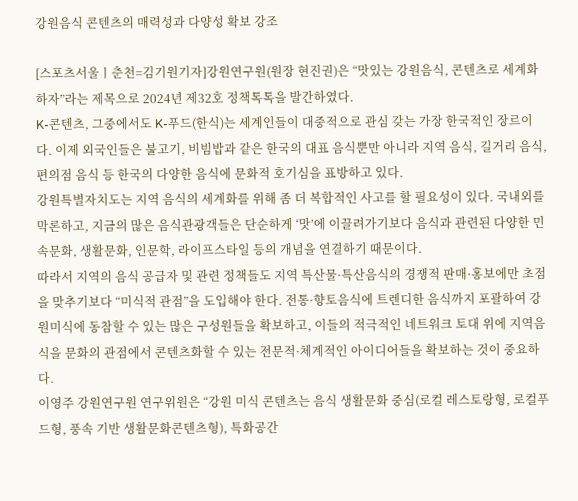강원음식 콘텐츠의 매력성과 다양성 확보 강조

[스포츠서울ㅣ춘천=김기원기자]강원연구원(원장 현진권)은 “맛있는 강원음식, 콘텐츠로 세계화하자”라는 제목으로 2024년 제32호 정책톡톡을 발간하였다.
K-콘텐츠, 그중에서도 K-푸드(한식)는 세계인들이 대중적으로 관심 갖는 가장 한국적인 장르이다. 이제 외국인들은 불고기, 비빔밥과 같은 한국의 대표 음식뿐만 아니라 지역 음식, 길거리 음식, 편의점 음식 등 한국의 다양한 음식에 문화적 호기심을 표방하고 있다.
강원특별자치도는 지역 음식의 세계화를 위해 좀 더 복합적인 사고를 할 필요성이 있다. 국내외를 막론하고, 지금의 많은 음식관광객들은 단순하게 ‘맛’에 이끌려가기보다 음식과 관련된 다양한 민속문화, 생활문화, 인문학, 라이프스타일 등의 개념을 연결하기 때문이다.
따라서 지역의 음식 공급자 및 관련 정책들도 지역 특산물·특산음식의 경쟁적 판매·홍보에만 초점을 맞추기보다 “미식적 관점”을 도입해야 한다. 전통·향토음식에 트렌디한 음식까지 포괄하여 강원미식에 동참할 수 있는 많은 구성원들을 확보하고, 이들의 적극적인 네트워크 토대 위에 지역음식을 문화의 관점에서 콘텐츠화할 수 있는 전문적·체계적인 아이디어들을 확보하는 것이 중요하다.
이영주 강원연구원 연구위원은 “강원 미식 콘텐츠는 음식 생활문화 중심(로컬 레스토랑형, 로컬푸드형, 풍속 기반 생활문화콘텐츠형), 특화공간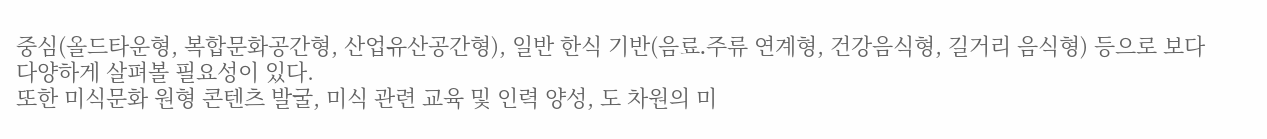중심(올드타운형, 복합문화공간형, 산업유산공간형), 일반 한식 기반(음료․주류 연계형, 건강음식형, 길거리 음식형) 등으로 보다 다양하게 살펴볼 필요성이 있다.
또한 미식문화 원형 콘텐츠 발굴, 미식 관련 교육 및 인력 양성, 도 차원의 미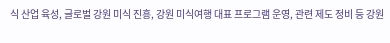식 산업 육성, 글로벌 강원 미식 진흥, 강원 미식여행 대표 프로그램 운영, 관련 제도 정비 등 강원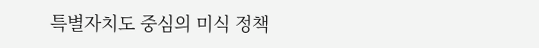특별자치도 중심의 미식 정책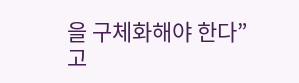을 구체화해야 한다”고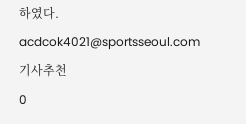하였다.
acdcok4021@sportsseoul.com
기사추천
0